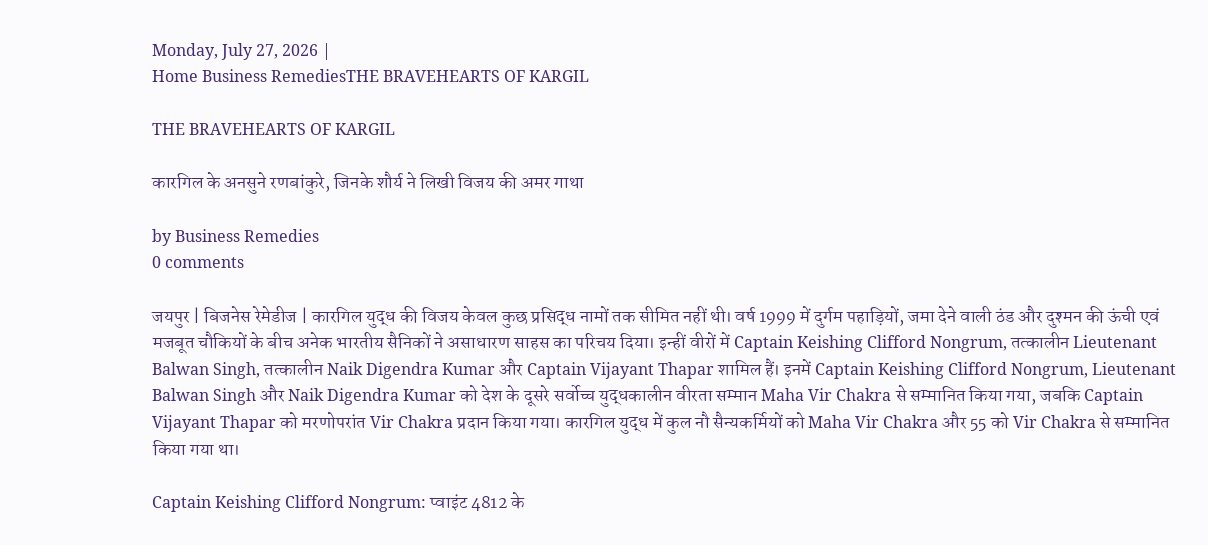Monday, July 27, 2026 |
Home Business RemediesTHE BRAVEHEARTS OF KARGIL

THE BRAVEHEARTS OF KARGIL

कारगिल के अनसुने रणबांकुरे, जिनके शौर्य ने लिखी विजय की अमर गाथा

by Business Remedies
0 comments

जयपुर | बिजनेस रेमेडीज | कारगिल युद्ध की विजय केवल कुछ प्रसिद्ध नामों तक सीमित नहीं थी। वर्ष 1999 में दुर्गम पहाड़ियों, जमा देने वाली ठंड और दुश्मन की ऊंची एवं मजबूत चौकियों के बीच अनेक भारतीय सैनिकों ने असाधारण साहस का परिचय दिया। इन्हीं वीरों में Captain Keishing Clifford Nongrum, तत्कालीन Lieutenant Balwan Singh, तत्कालीन Naik Digendra Kumar और Captain Vijayant Thapar शामिल हैं। इनमें Captain Keishing Clifford Nongrum, Lieutenant Balwan Singh और Naik Digendra Kumar को देश के दूसरे सर्वोच्च युद्धकालीन वीरता सम्मान Maha Vir Chakra से सम्मानित किया गया, जबकि Captain Vijayant Thapar को मरणोपरांत Vir Chakra प्रदान किया गया। कारगिल युद्ध में कुल नौ सैन्यकर्मियों को Maha Vir Chakra और 55 को Vir Chakra से सम्मानित किया गया था।

Captain Keishing Clifford Nongrum: प्वाइंट 4812 के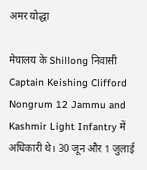अमर योद्धा

मेघालय के Shillong निवासी Captain Keishing Clifford Nongrum 12 Jammu and Kashmir Light Infantry में अधिकारी थे। 30 जून और 1 जुलाई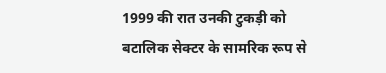1999 की रात उनकी टुकड़ी को बटालिक सेक्टर के सामरिक रूप से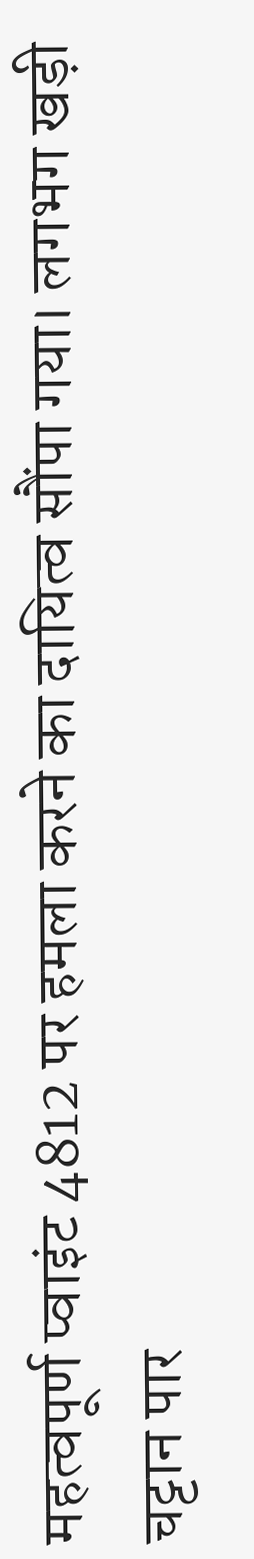महत्वपूर्ण प्वाइंट 4812 पर हमला करने का दायित्व सौंपा गया। लगभग खड़ी चट्टान पार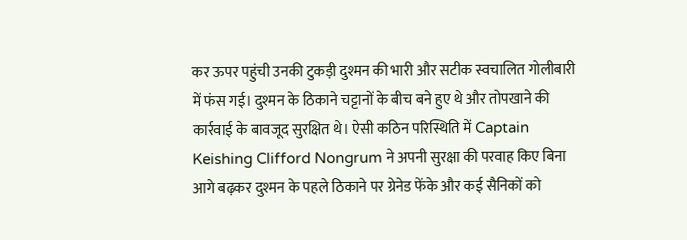कर ऊपर पहुंची उनकी टुकड़ी दुश्मन की भारी और सटीक स्वचालित गोलीबारी में फंस गई। दुश्मन के ठिकाने चट्टानों के बीच बने हुए थे और तोपखाने की कार्रवाई के बावजूद सुरक्षित थे। ऐसी कठिन परिस्थिति में Captain Keishing Clifford Nongrum ने अपनी सुरक्षा की परवाह किए बिना आगे बढ़कर दुश्मन के पहले ठिकाने पर ग्रेनेड फेंके और कई सैनिकों को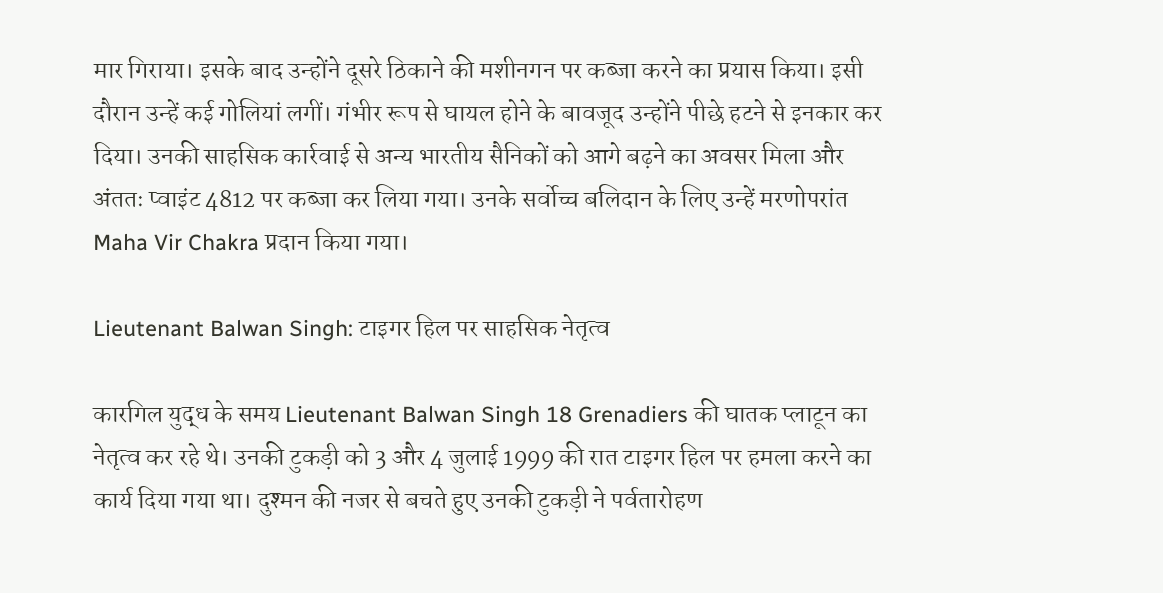मार गिराया। इसके बाद उन्होंने दूसरे ठिकाने की मशीनगन पर कब्जा करने का प्रयास किया। इसी दौरान उन्हें कई गोलियां लगीं। गंभीर रूप से घायल होने के बावजूद उन्होंने पीछे हटने से इनकार कर दिया। उनकी साहसिक कार्रवाई से अन्य भारतीय सैनिकों को आगे बढ़ने का अवसर मिला और अंततः प्वाइंट 4812 पर कब्जा कर लिया गया। उनके सर्वोच्च बलिदान के लिए उन्हें मरणोपरांत Maha Vir Chakra प्रदान किया गया।

Lieutenant Balwan Singh: टाइगर हिल पर साहसिक नेतृत्व

कारगिल युद्ध के समय Lieutenant Balwan Singh 18 Grenadiers की घातक प्लाटून का नेतृत्व कर रहे थे। उनकी टुकड़ी को 3 और 4 जुलाई 1999 की रात टाइगर हिल पर हमला करने का कार्य दिया गया था। दुश्मन की नजर से बचते हुए उनकी टुकड़ी ने पर्वतारोहण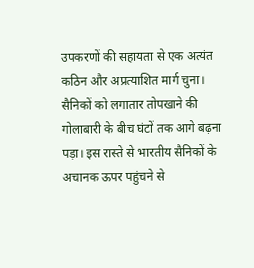उपकरणों की सहायता से एक अत्यंत कठिन और अप्रत्याशित मार्ग चुना। सैनिकों को लगातार तोपखाने की गोलाबारी के बीच घंटों तक आगे बढ़ना पड़ा। इस रास्ते से भारतीय सैनिकों के अचानक ऊपर पहुंचने से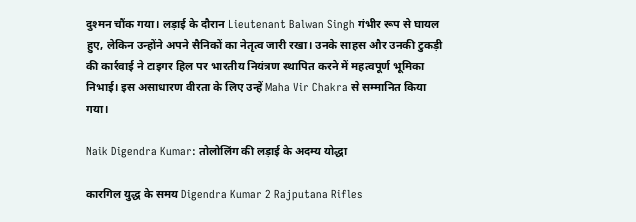दुश्मन चौंक गया। लड़ाई के दौरान Lieutenant Balwan Singh गंभीर रूप से घायल हुए, लेकिन उन्होंने अपने सैनिकों का नेतृत्व जारी रखा। उनके साहस और उनकी टुकड़ी की कार्रवाई ने टाइगर हिल पर भारतीय नियंत्रण स्थापित करने में महत्वपूर्ण भूमिका निभाई। इस असाधारण वीरता के लिए उन्हें Maha Vir Chakra से सम्मानित किया गया।

Naik Digendra Kumar: तोलोलिंग की लड़ाई के अदम्य योद्धा

कारगिल युद्ध के समय Digendra Kumar 2 Rajputana Rifles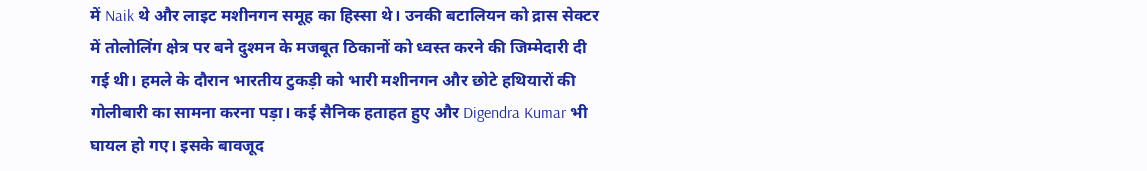में Naik थे और लाइट मशीनगन समूह का हिस्सा थे। उनकी बटालियन को द्रास सेक्टर में तोलोलिंग क्षेत्र पर बने दुश्मन के मजबूत ठिकानों को ध्वस्त करने की जिम्मेदारी दी गई थी। हमले के दौरान भारतीय टुकड़ी को भारी मशीनगन और छोटे हथियारों की गोलीबारी का सामना करना पड़ा। कई सैनिक हताहत हुए और Digendra Kumar भी घायल हो गए। इसके बावजूद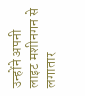उन्होंने अपनी लाइट मशीनगन से लगातार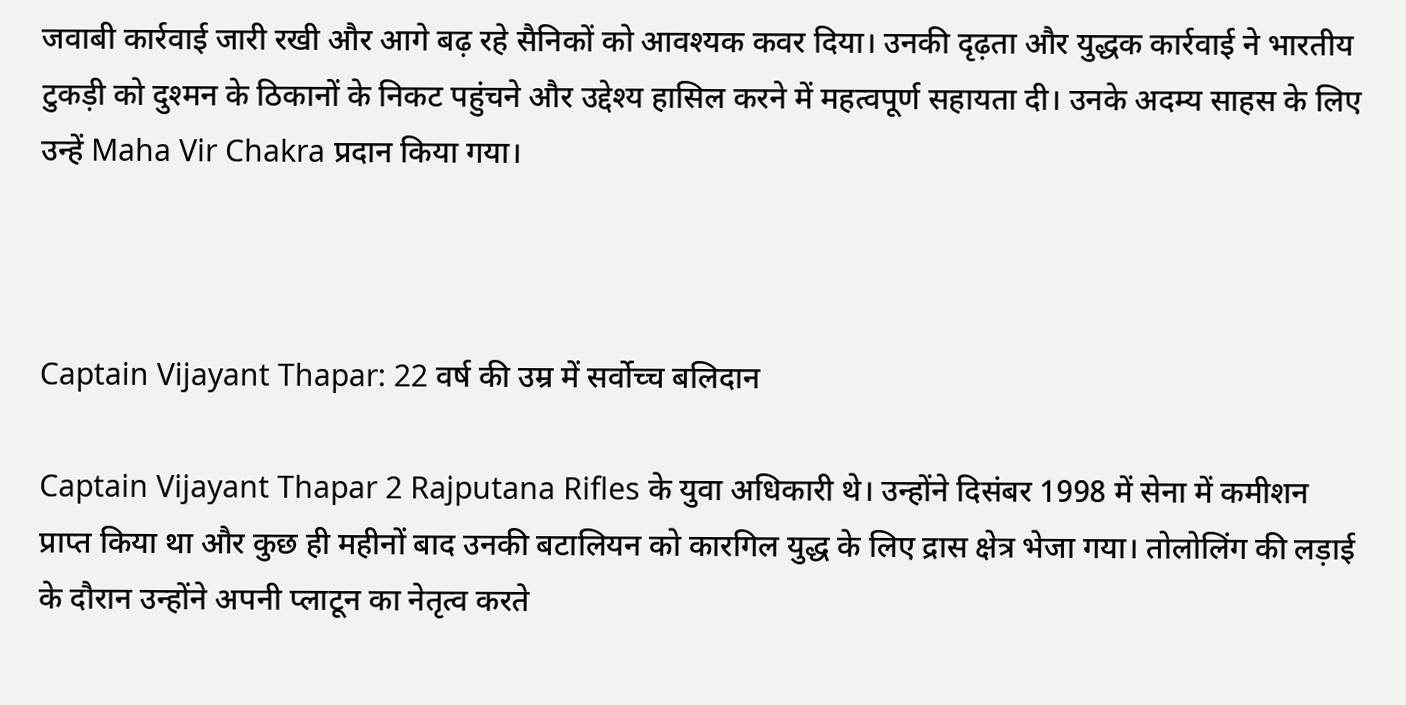जवाबी कार्रवाई जारी रखी और आगे बढ़ रहे सैनिकों को आवश्यक कवर दिया। उनकी दृढ़ता और युद्धक कार्रवाई ने भारतीय टुकड़ी को दुश्मन के ठिकानों के निकट पहुंचने और उद्देश्य हासिल करने में महत्वपूर्ण सहायता दी। उनके अदम्य साहस के लिए उन्हें Maha Vir Chakra प्रदान किया गया।



Captain Vijayant Thapar: 22 वर्ष की उम्र में सर्वोच्च बलिदान

Captain Vijayant Thapar 2 Rajputana Rifles के युवा अधिकारी थे। उन्होंने दिसंबर 1998 में सेना में कमीशन प्राप्त किया था और कुछ ही महीनों बाद उनकी बटालियन को कारगिल युद्ध के लिए द्रास क्षेत्र भेजा गया। तोलोलिंग की लड़ाई के दौरान उन्होंने अपनी प्लाटून का नेतृत्व करते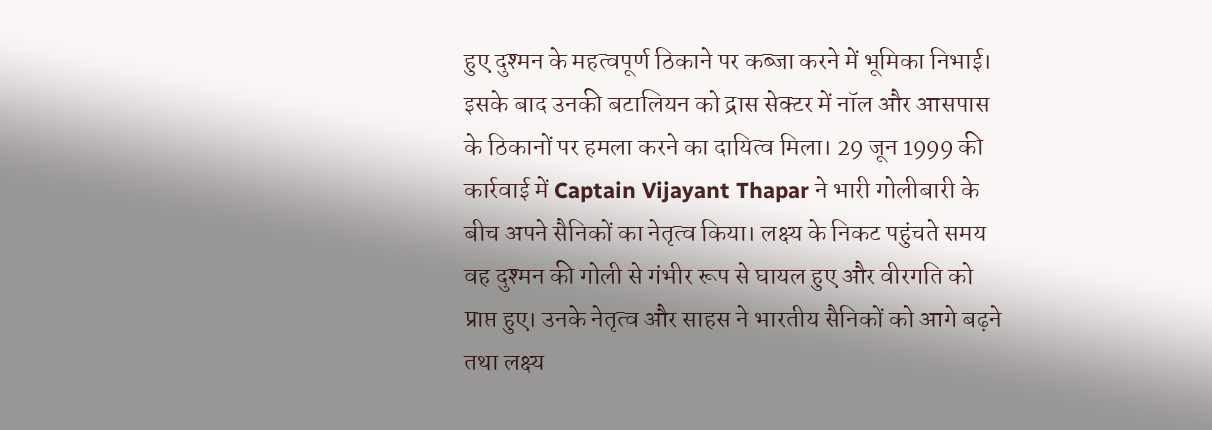हुए दुश्मन के महत्वपूर्ण ठिकाने पर कब्जा करने में भूमिका निभाई। इसके बाद उनकी बटालियन को द्रास सेक्टर में नॉल और आसपास के ठिकानों पर हमला करने का दायित्व मिला। 29 जून 1999 की कार्रवाई में Captain Vijayant Thapar ने भारी गोलीबारी के बीच अपने सैनिकों का नेतृत्व किया। लक्ष्य के निकट पहुंचते समय वह दुश्मन की गोली से गंभीर रूप से घायल हुए और वीरगति को प्राप्त हुए। उनके नेतृत्व और साहस ने भारतीय सैनिकों को आगे बढ़ने तथा लक्ष्य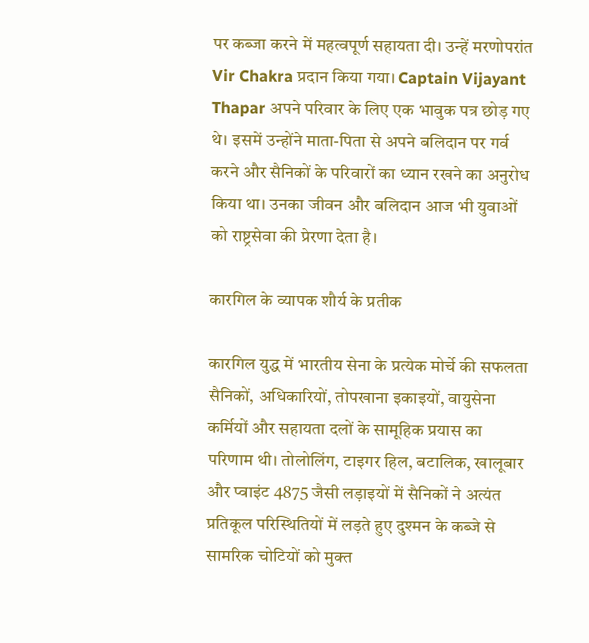पर कब्जा करने में महत्वपूर्ण सहायता दी। उन्हें मरणोपरांत Vir Chakra प्रदान किया गया। Captain Vijayant Thapar अपने परिवार के लिए एक भावुक पत्र छोड़ गए थे। इसमें उन्होंने माता-पिता से अपने बलिदान पर गर्व करने और सैनिकों के परिवारों का ध्यान रखने का अनुरोध किया था। उनका जीवन और बलिदान आज भी युवाओं को राष्ट्रसेवा की प्रेरणा देता है।

कारगिल के व्यापक शौर्य के प्रतीक

कारगिल युद्ध में भारतीय सेना के प्रत्येक मोर्चे की सफलता सैनिकों, अधिकारियों, तोपखाना इकाइयों, वायुसेना कर्मियों और सहायता दलों के सामूहिक प्रयास का परिणाम थी। तोलोलिंग, टाइगर हिल, बटालिक, खालूबार और प्वाइंट 4875 जैसी लड़ाइयों में सैनिकों ने अत्यंत प्रतिकूल परिस्थितियों में लड़ते हुए दुश्मन के कब्जे से सामरिक चोटियों को मुक्त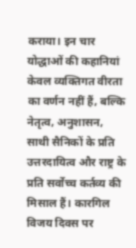कराया। इन चार योद्धाओं की कहानियां केवल व्यक्तिगत वीरता का वर्णन नहीं हैं, बल्कि नेतृत्व, अनुशासन, साथी सैनिकों के प्रति उत्तरदायित्व और राष्ट्र के प्रति सर्वोच्च कर्तव्य की मिसाल हैं। कारगिल विजय दिवस पर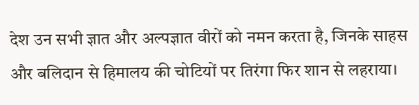देश उन सभी ज्ञात और अल्पज्ञात वीरों को नमन करता है, जिनके साहस और बलिदान से हिमालय की चोटियों पर तिरंगा फिर शान से लहराया।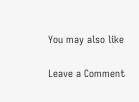You may also like

Leave a Comment